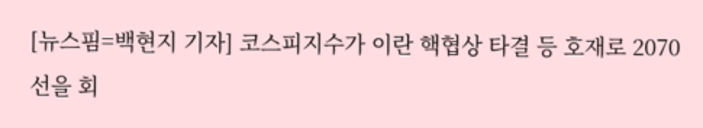[뉴스핌=백현지 기자] 코스피지수가 이란 핵협상 타결 등 호재로 2070선을 회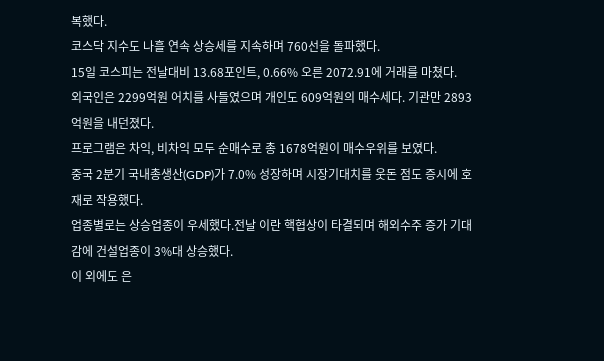복했다.
코스닥 지수도 나흘 연속 상승세를 지속하며 760선을 돌파했다.
15일 코스피는 전날대비 13.68포인트, 0.66% 오른 2072.91에 거래를 마쳤다.
외국인은 2299억원 어치를 사들였으며 개인도 609억원의 매수세다. 기관만 2893억원을 내던졌다.
프로그램은 차익, 비차익 모두 순매수로 총 1678억원이 매수우위를 보였다.
중국 2분기 국내총생산(GDP)가 7.0% 성장하며 시장기대치를 웃돈 점도 증시에 호재로 작용했다.
업종별로는 상승업종이 우세했다.전날 이란 핵협상이 타결되며 해외수주 증가 기대감에 건설업종이 3%대 상승했다.
이 외에도 은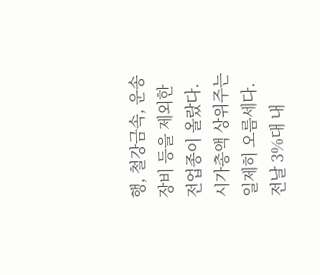행, 철강금속, 운송장비 등을 제외한 전업종이 올랐다.
시가총액 상위주는 일제히 오름세다. 전날 3%대 내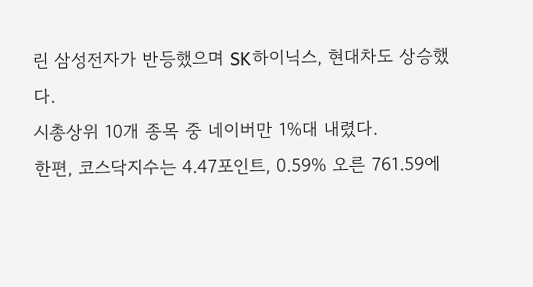린 삼성전자가 반등했으며 SK하이닉스, 현대차도 상승했다.
시총상위 10개 종목 중 네이버만 1%대 내렸다.
한편, 코스닥지수는 4.47포인트, 0.59% 오른 761.59에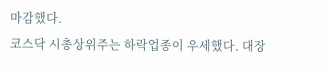마감했다.
코스닥 시총상위주는 하락업종이 우세했다. 대장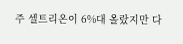주 셀트리온이 6%대 올랐지만 다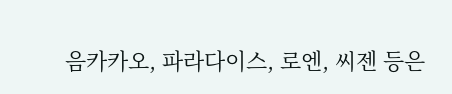음카카오, 파라다이스, 로엔, 씨젠 등은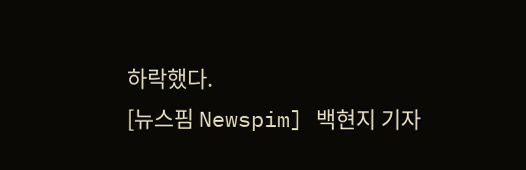하락했다.
[뉴스핌 Newspim] 백현지 기자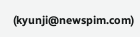(kyunji@newspim.com)